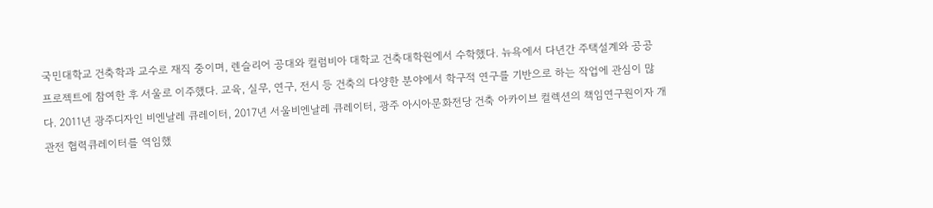국민대학교 건축학과 교수로 재직 중이며, 렌슬리어 공대와 컬럼비아 대학교 건축대학원에서 수학했다. 뉴욕에서 다년간 주택설계와 공공 프로젝트에 참여한 후 서울로 이주했다. 교육, 실무, 연구, 전시 등 건축의 다양한 분야에서 학구적 연구를 기반으로 하는 작업에 관심이 많다. 2011년 광주디자인 비엔날레 큐레이터, 2017년 서울비엔날레 큐레이터, 광주 아시아문화전당 건축 아카이브 컬렉션의 책임연구원이자 개관전 협력큐레이터를 역임했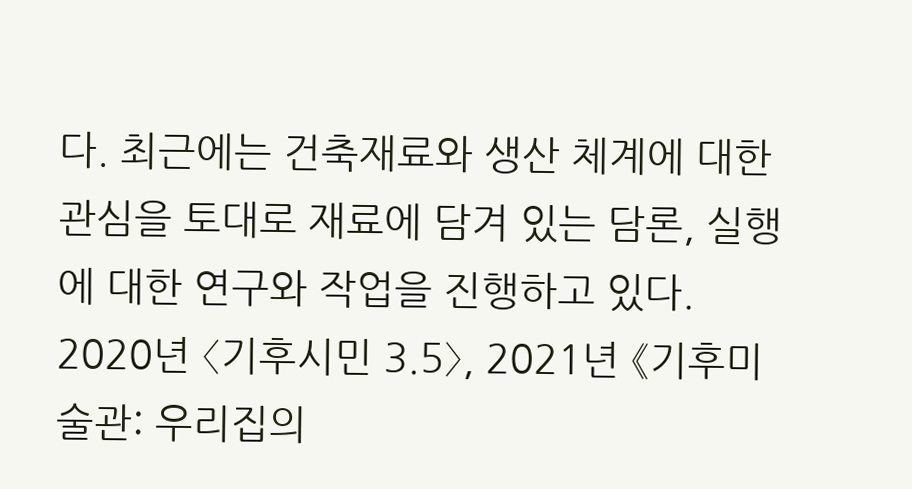다. 최근에는 건축재료와 생산 체계에 대한 관심을 토대로 재료에 담겨 있는 담론, 실행에 대한 연구와 작업을 진행하고 있다. 2020년 〈기후시민 3.5〉, 2021년 《기후미술관: 우리집의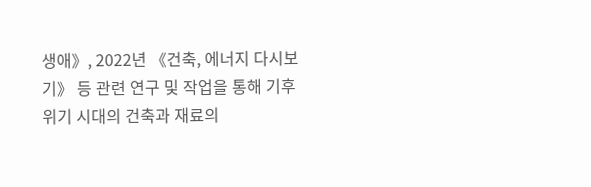생애》, 2022년 《건축, 에너지 다시보기》 등 관련 연구 및 작업을 통해 기후위기 시대의 건축과 재료의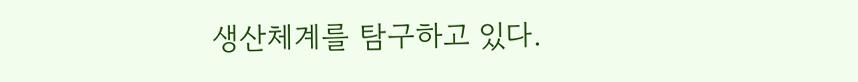생산체계를 탐구하고 있다.